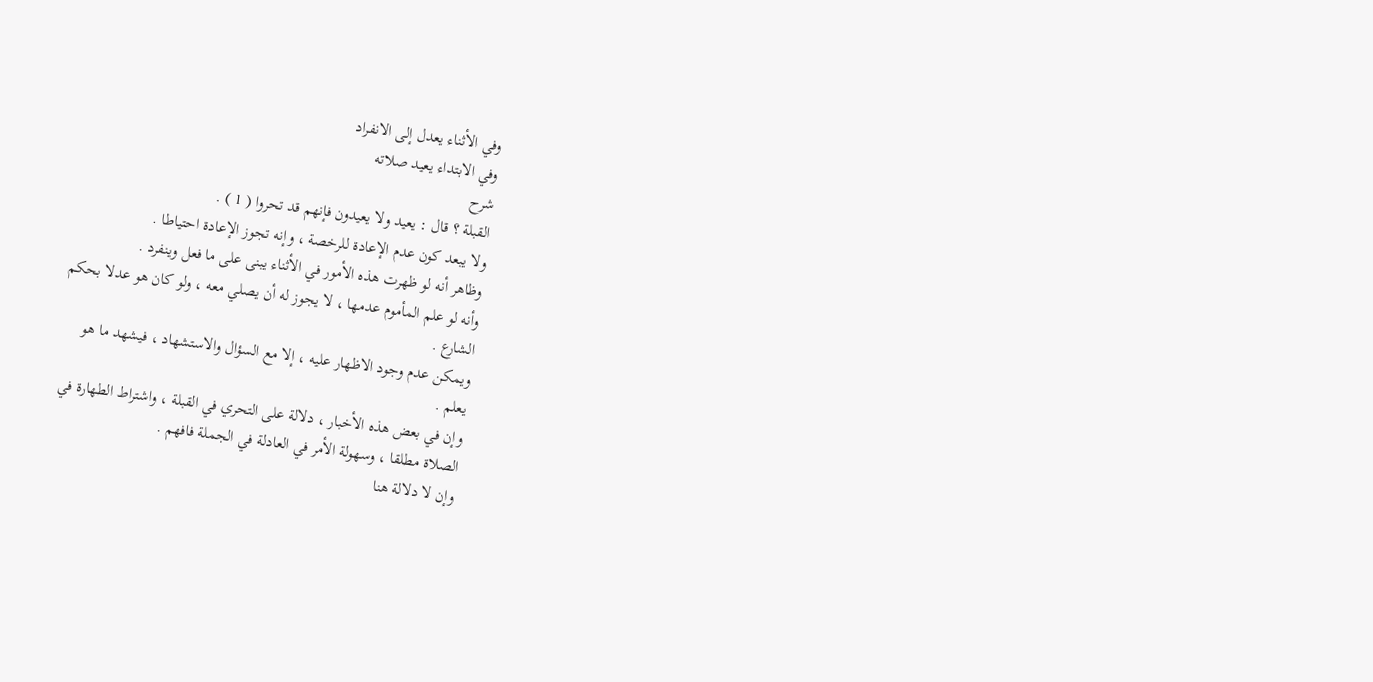وفي الأثناء يعدل إلى الانفراد
وفي الابتداء يعيد صلاته
شرح
القبلة ؟ قال : يعيد ولا يعيدون فإنهم قد تحروا ( 1 ) .
ولا يبعد كون عدم الإعادة للرخصة ، وإنه تجوز الإعادة احتياطا .
وظاهر أنه لو ظهرت هذه الأمور في الأثناء يبنى على ما فعل وينفرد .
وأنه لو علم المأموم عدمها ، لا يجوز له أن يصلي معه ، ولو كان هو عدلا بحكم
الشارع .
ويمكن عدم وجود الاظهار عليه ، إلا مع السؤال والاستشهاد ، فيشهد ما هو
يعلم .
وإن في بعض هذه الأخبار ، دلالة على التحري في القبلة ، واشتراط الطهارة في
الصلاة مطلقا ، وسهولة الأمر في العادلة في الجملة فافهم .
وإن لا دلالة هنا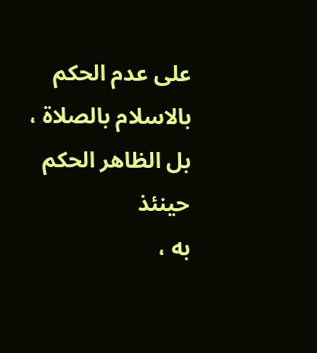على عدم الحكم بالاسلام بالصلاة ، بل الظاهر الحكم حينئذ
به ،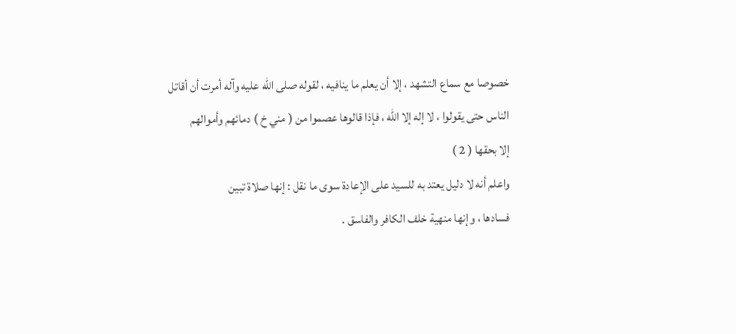خصوصا مع سماع التشهد ، إلا أن يعلم ما ينافيه ، لقوله صلى الله عليه وآله أمرت أن أقاتل
الناس حتى يقولوا ، لا إله إلا الله ، فإذا قالوها عصموا من ( مني خ ) دمائهم وأموالهم
إلا بحقها ( 2 )
واعلم أنه لا دليل يعتد به للسيد على الإعادة سوى ما نقل : إنها صلاة تبين
فسادها ، وإنها منهية خلف الكافر والفاسق .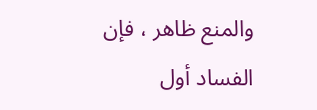والمنع ظاهر ، فإن الفساد أول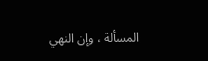المسألة ، وإن النهي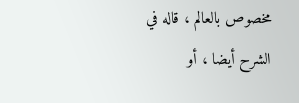مخصوص بالعالم ، قاله في
الشرح أيضا ، أو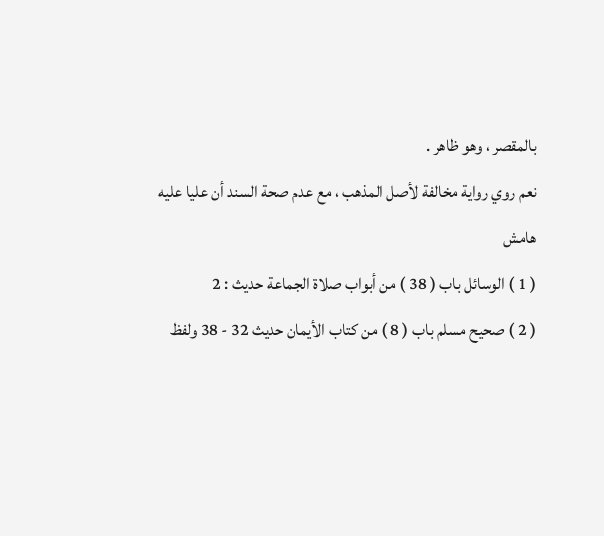بالمقصر ، وهو ظاهر .
نعم روي رواية مخالفة لأصل المذهب ، مع عدم صحة السند أن عليا عليه
هامش
( 1 ) الوسائل باب ( 38 ) من أبواب صلاة الجماعة حديث : 2
( 2 ) صحيح مسلم باب ( 8 ) من كتاب الأيمان حديث 32 - 38 ولفظ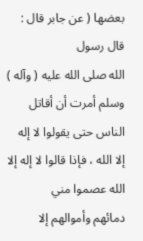بعضها ( عن جابر قال : قال رسول
الله صلى الله عليه ( وآله ) وسلم أمرت أن أقاتل الناس حتى يقولوا لا إله إلا الله ، فإذا قالوا لا إله إلا الله عصموا مني
دمائهم وأموالهم إلا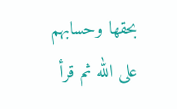بحقها وحسابهم على الله ثم قرأ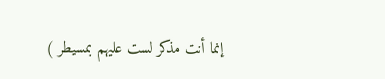إنما أنت مذكر لست عليهم بمسيطر )